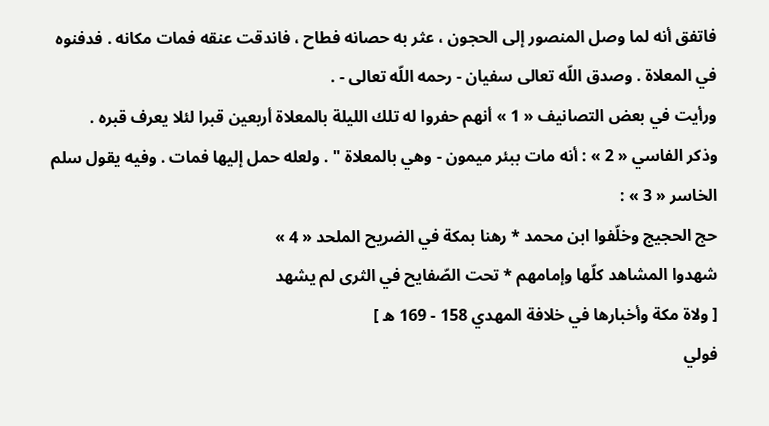فاتفق أنه لما وصل المنصور إلى الحجون ، عثر به حصانه فطاح ، فاندقت عنقه فمات مكانه . فدفنوه في المعلاة . وصدق اللّه تعالى سفيان - رحمه اللّه تعالى - .
ورأيت في بعض التصانيف « 1 » أنهم حفروا له تلك الليلة بالمعلاة أربعين قبرا لئلا يعرف قبره .
وذكر الفاسي « 2 » : أنه مات ببئر ميمون - وهي بالمعلاة " . ولعله حمل إليها فمات . وفيه يقول سلم الخاسر « 3 » :
حج الحجيج وخلّفوا ابن محمد * رهنا بمكة في الضريح الملحد « 4 »
شهدوا المشاهد كلّها وإمامهم * تحت الصّفايح في الثرى لم يشهد
[ ولاة مكة وأخبارها في خلافة المهدي 158 - 169 ه ]
فولي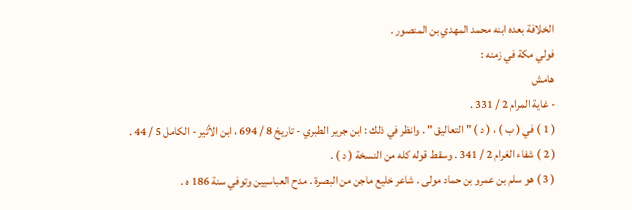الخلافة بعده ابنه محمد المهدي بن المنصور .
فولي مكة في زمنه :
هامش
- غاية المرام 2 / 331 .
( 1 ) في ( ب ) ، ( د ) " التعاليق " . وانظر في ذلك : ابن جرير الطبري - تاريخ 8 / 694 ، ابن الأثير - الكامل 5 / 44 .
( 2 ) شفاء الغرام 2 / 341 . وسقط قوله كله من النسخة ( د ) .
( 3 ) هو سلم بن عمرو بن حماد مولى . شاعر خليع ماجن من البصرة . مدح العباسيين وتوفي سنة 186 ه .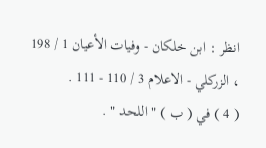انظر : ابن خلكان - وفيات الأعيان 1 / 198 ، الزركلي - الاعلام 3 / 110 - 111 .
( 4 ) في ( ب ) " اللحد " .